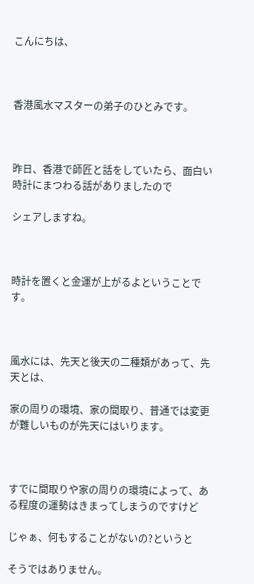こんにちは、



香港風水マスターの弟子のひとみです。



昨日、香港で師匠と話をしていたら、面白い時計にまつわる話がありましたので

シェアしますね。



時計を置くと金運が上がるよということです。



風水には、先天と後天の二種類があって、先天とは、

家の周りの環境、家の間取り、普通では変更が難しいものが先天にはいります。



すでに間取りや家の周りの環境によって、ある程度の運勢はきまってしまうのですけど

じゃぁ、何もすることがないの?というと

そうではありません。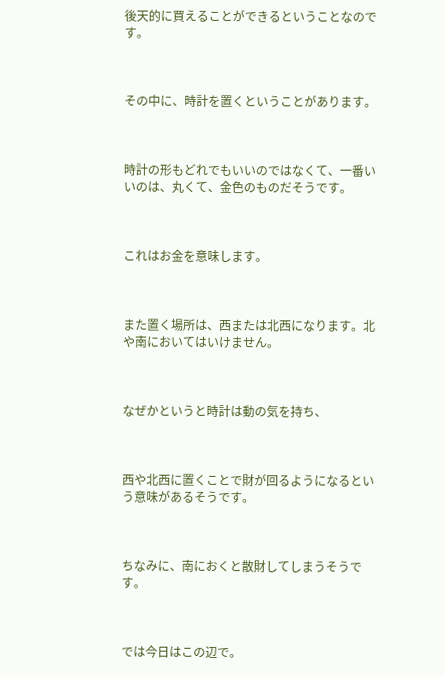後天的に買えることができるということなのです。



その中に、時計を置くということがあります。



時計の形もどれでもいいのではなくて、一番いいのは、丸くて、金色のものだそうです。



これはお金を意味します。



また置く場所は、西または北西になります。北や南においてはいけません。



なぜかというと時計は動の気を持ち、



西や北西に置くことで財が回るようになるという意味があるそうです。



ちなみに、南におくと散財してしまうそうです。



では今日はこの辺で。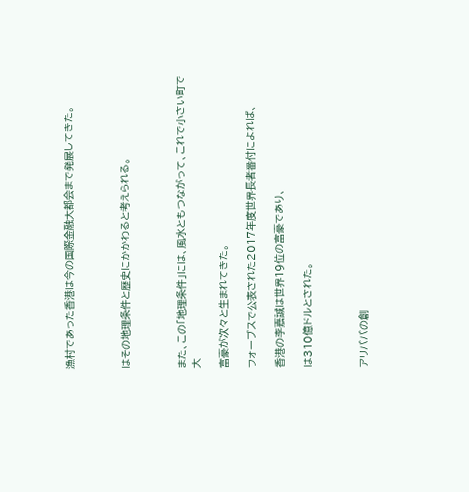漁村であった香港は今の国際金融大都会まで発展してきた。



はその地理条件と歴史にかかわると考えられる。



また、この「地理条件」には、風水ともつながって、これで小さい町で大

富豪が次々と生まれてきた。

フォーブスで公表された2017年度世界長者番付によれば、

香港の李嘉誠は世界19位の富豪であり、

は310億ドルとされた。



アリババの創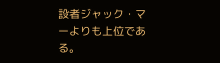設者ジャック・マーよりも上位である。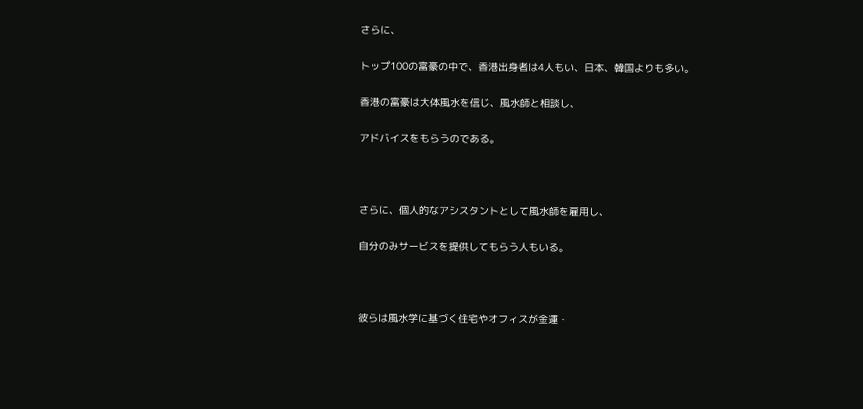さらに、

トップ100の富豪の中で、香港出身者は4人もい、日本、韓国よりも多い。

香港の富豪は大体風水を信じ、風水師と相談し、

アドバイスをもらうのである。



さらに、個人的なアシスタントとして風水師を雇用し、

自分のみサービスを提供してもらう人もいる。



彼らは風水学に基づく住宅やオフィスが金運・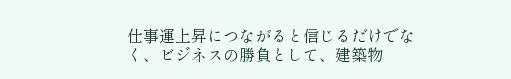仕事運上昇につながると信じるだけでなく、ビジネスの勝負として、建築物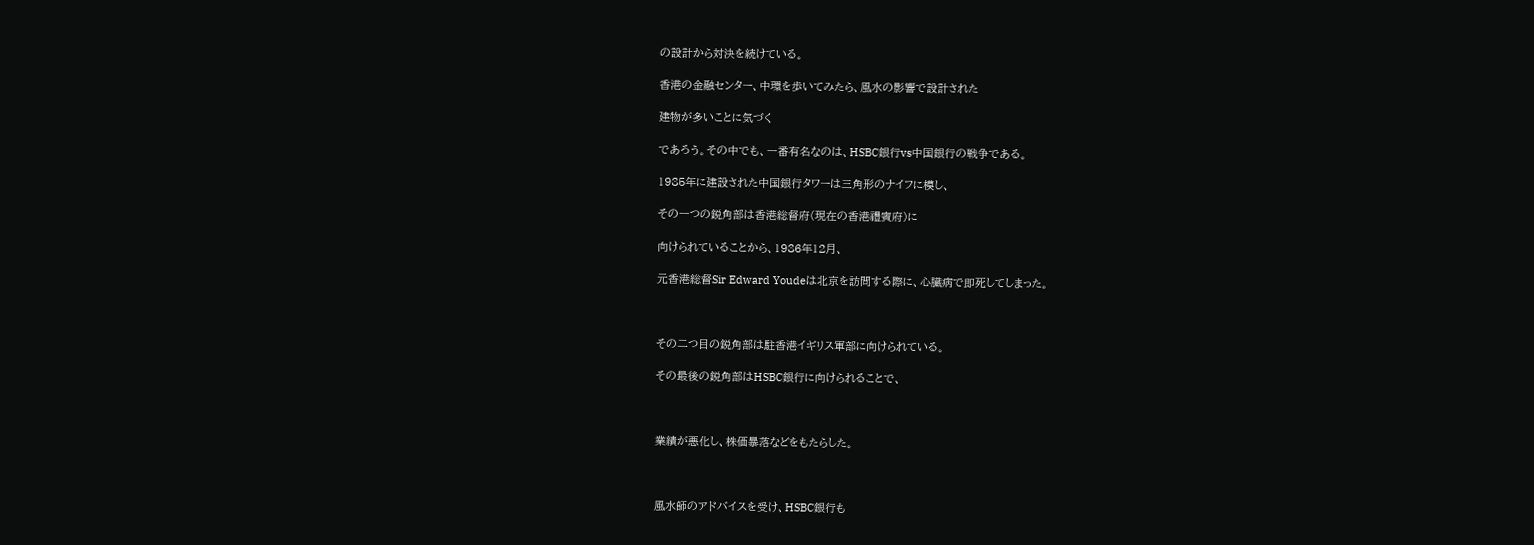の設計から対決を続けている。

香港の金融センター、中環を歩いてみたら、風水の影響で設計された

建物が多いことに気づく

であろう。その中でも、一番有名なのは、HSBC銀行vs中国銀行の戦争である。

1985年に建設された中国銀行タワーは三角形のナイフに模し、

その一つの鋭角部は香港総督府(現在の香港禮賓府)に

向けられていることから、1986年12月、

元香港総督Sir Edward Youdeは北京を訪問する際に、心臓病で即死してしまった。



その二つ目の鋭角部は駐香港イギリス軍部に向けられている。

その最後の鋭角部はHSBC銀行に向けられることで、



業績が悪化し、株価暴落などをもたらした。



風水師のアドバイスを受け、HSBC銀行も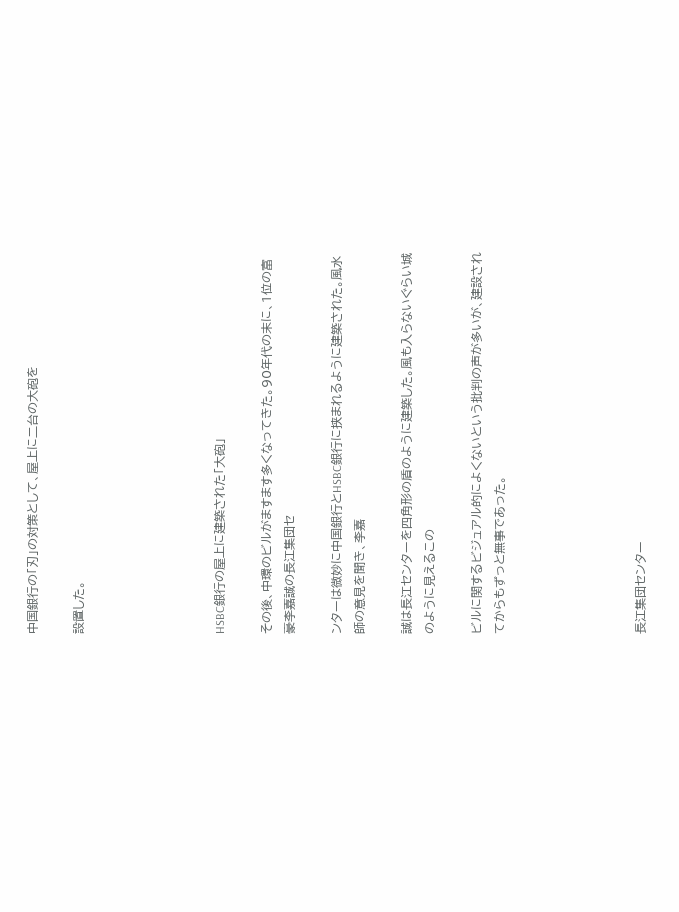中国銀行の「刃」の対策として、屋上に二台の大砲を

設置した。





HSBC銀行の屋上に建築された「大砲」

その後、中環のビルがますます多くなってきた。90年代の末に、1位の富豪李嘉誠の長江集団セ

ンターは微妙に中国銀行とHSBC銀行に挟まれるように建築された。風水師の意見を聞き、李嘉

誠は長江センターを四角形の盾のように建築した。風も入らないぐらい城のように見えるこの

ビルに関するビジュアル的によくないという批判の声が多いが、建設されてからもずっと無事であった。





長江集団センター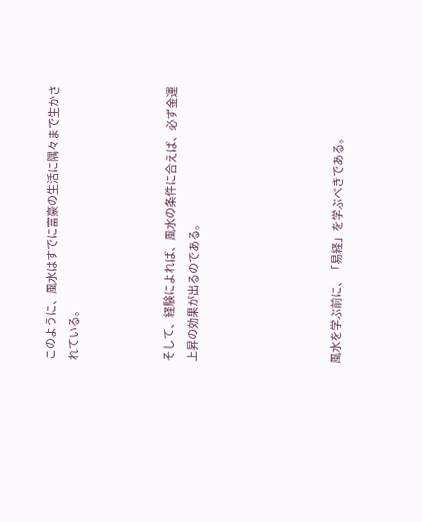このように、風水はすでに富豪の生活に隅々まで生かされている。



そして、経験によれば、風水の条件に合えば、必ず金運上昇の効果が出るのである。





風水を学ぶ前に、「易経」を学ぶべきである。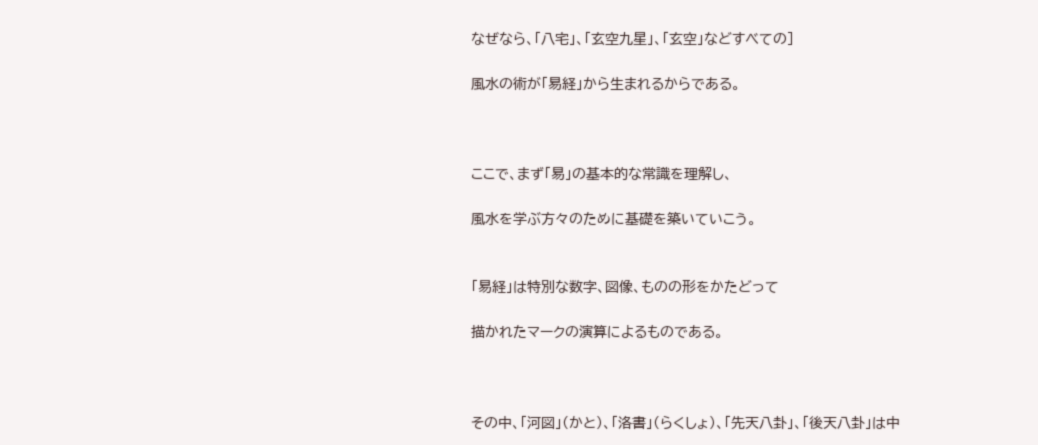なぜなら、「八宅」、「玄空九星」、「玄空」などすべての]

風水の術が「易経」から生まれるからである。



ここで、まず「易」の基本的な常識を理解し、

風水を学ぶ方々のために基礎を築いていこう。


「易経」は特別な数字、図像、ものの形をかたどって

描かれたマークの演算によるものである。



その中、「河図」(かと)、「洛書」(らくしょ)、「先天八卦」、「後天八卦」は中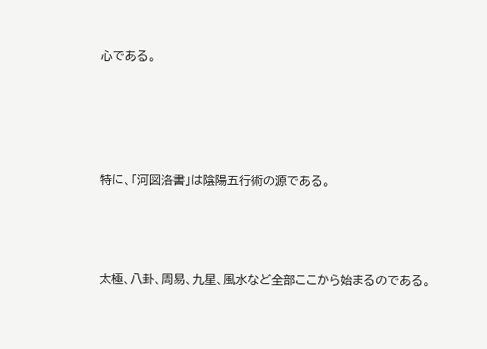心である。




特に、「河図洛書」は陰陽五行術の源である。



太極、八卦、周易、九星、風水など全部ここから始まるのである。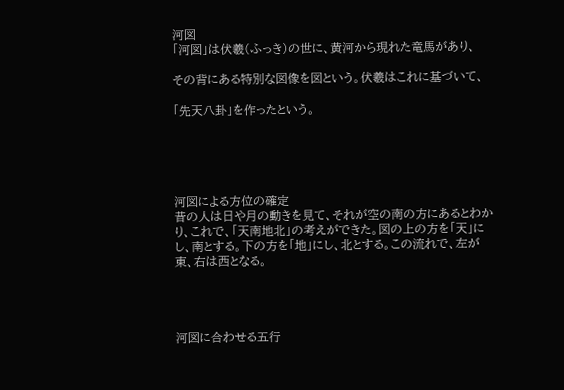河図
「河図」は伏羲(ふっき)の世に、黄河から現れた竜馬があり、

その背にある特別な図像を図という。伏羲はこれに基づいて、

「先天八卦」を作ったという。





河図による方位の確定
昔の人は日や月の動きを見て、それが空の南の方にあるとわかり、これで、「天南地北」の考えができた。図の上の方を「天」にし、南とする。下の方を「地」にし、北とする。この流れで、左が東、右は西となる。




河図に合わせる五行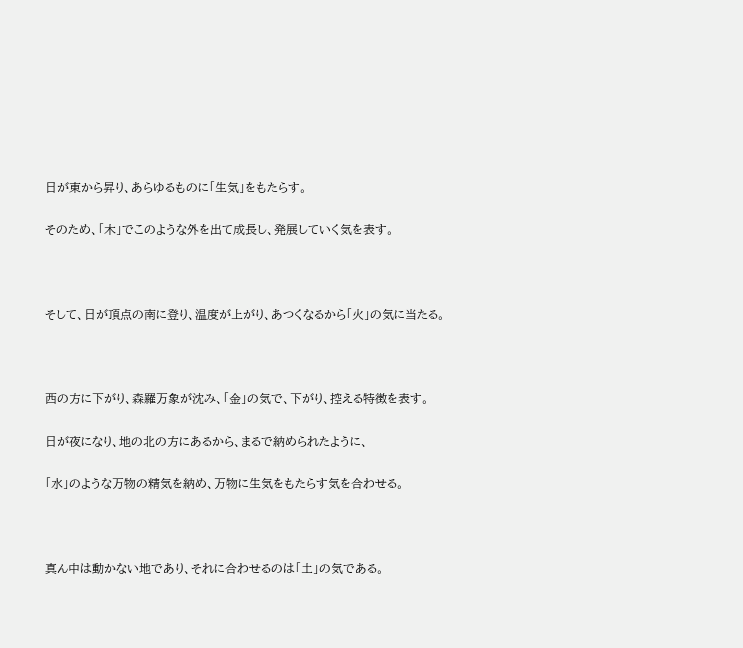日が東から昇り、あらゆるものに「生気」をもたらす。

そのため、「木」でこのような外を出て成長し、発展していく気を表す。



そして、日が頂点の南に登り、温度が上がり、あつくなるから「火」の気に当たる。



西の方に下がり、森羅万象が沈み、「金」の気で、下がり、控える特徴を表す。

日が夜になり、地の北の方にあるから、まるで納められたように、

「水」のような万物の精気を納め、万物に生気をもたらす気を合わせる。



真ん中は動かない地であり、それに合わせるのは「土」の気である。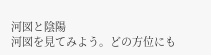河図と陰陽
河図を見てみよう。どの方位にも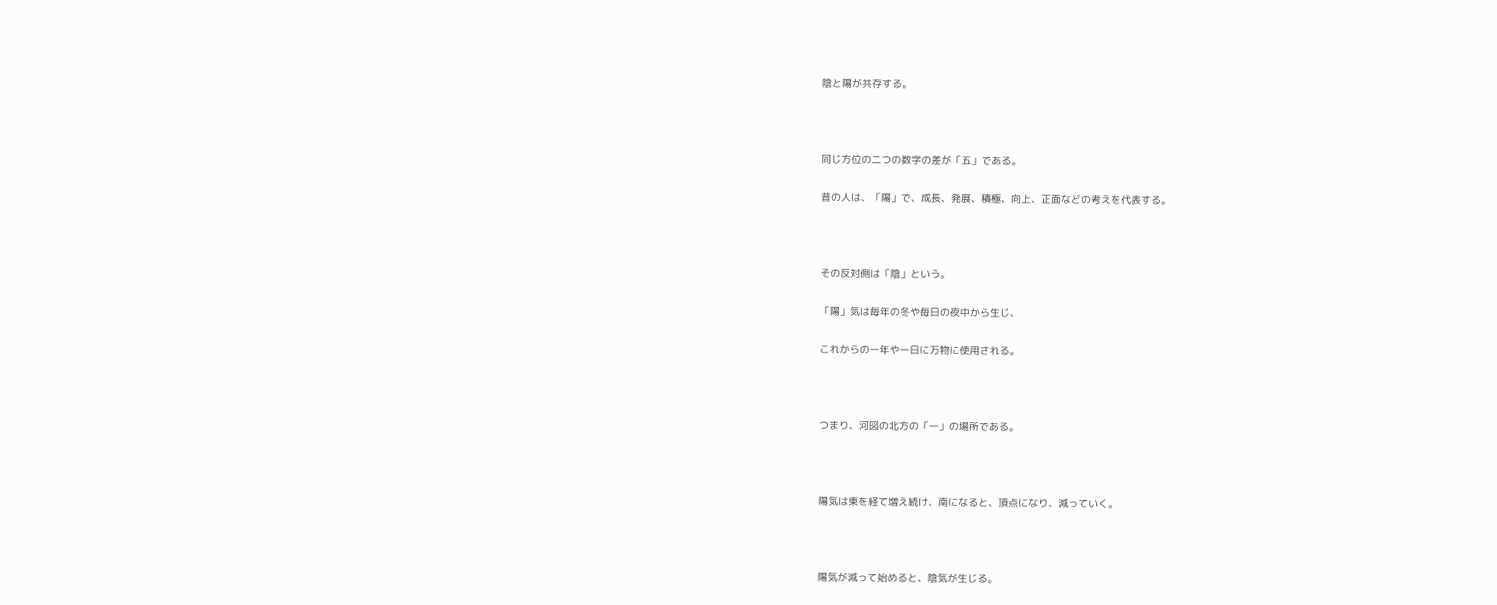陰と陽が共存する。



同じ方位の二つの数字の差が「五」である。

昔の人は、「陽」で、成長、発展、積極、向上、正面などの考えを代表する。



その反対側は「陰」という。

「陽」気は毎年の冬や毎日の夜中から生じ、

これからの一年や一日に万物に使用される。



つまり、河図の北方の「一」の場所である。



陽気は東を経て増え続け、南になると、頂点になり、減っていく。



陽気が減って始めると、陰気が生じる。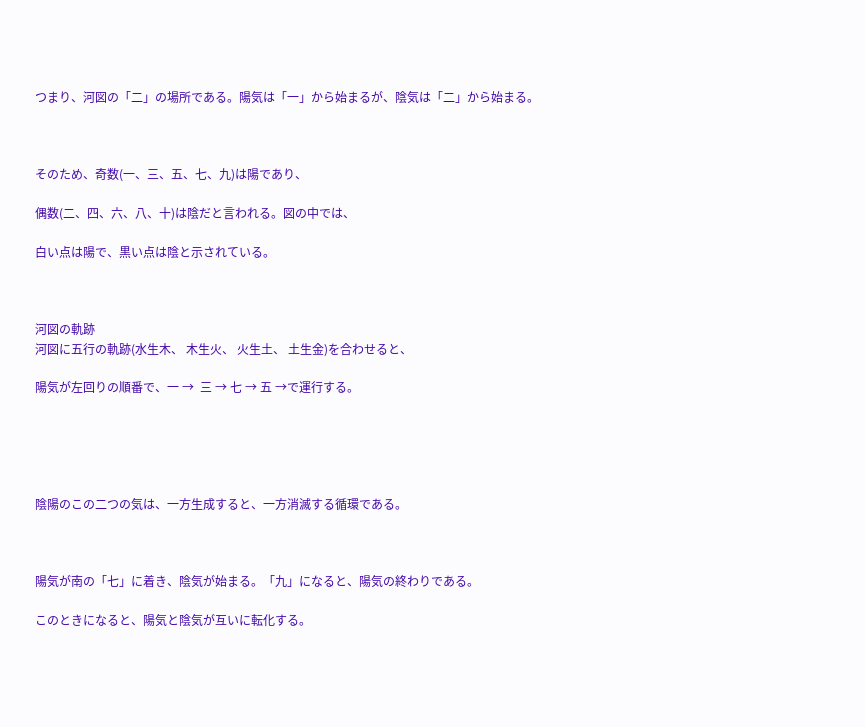つまり、河図の「二」の場所である。陽気は「一」から始まるが、陰気は「二」から始まる。



そのため、奇数(一、三、五、七、九)は陽であり、

偶数(二、四、六、八、十)は陰だと言われる。図の中では、

白い点は陽で、黒い点は陰と示されている。



河図の軌跡
河図に五行の軌跡(水生木、 木生火、 火生土、 土生金)を合わせると、

陽気が左回りの順番で、一 →  三 → 七 → 五 →で運行する。





陰陽のこの二つの気は、一方生成すると、一方消滅する循環である。



陽気が南の「七」に着き、陰気が始まる。「九」になると、陽気の終わりである。

このときになると、陽気と陰気が互いに転化する。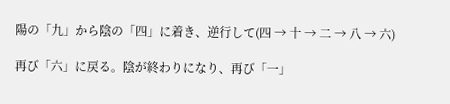陽の「九」から陰の「四」に着き、逆行して(四 → 十 → 二 → 八 → 六)

再び「六」に戻る。陰が終わりになり、再び「一」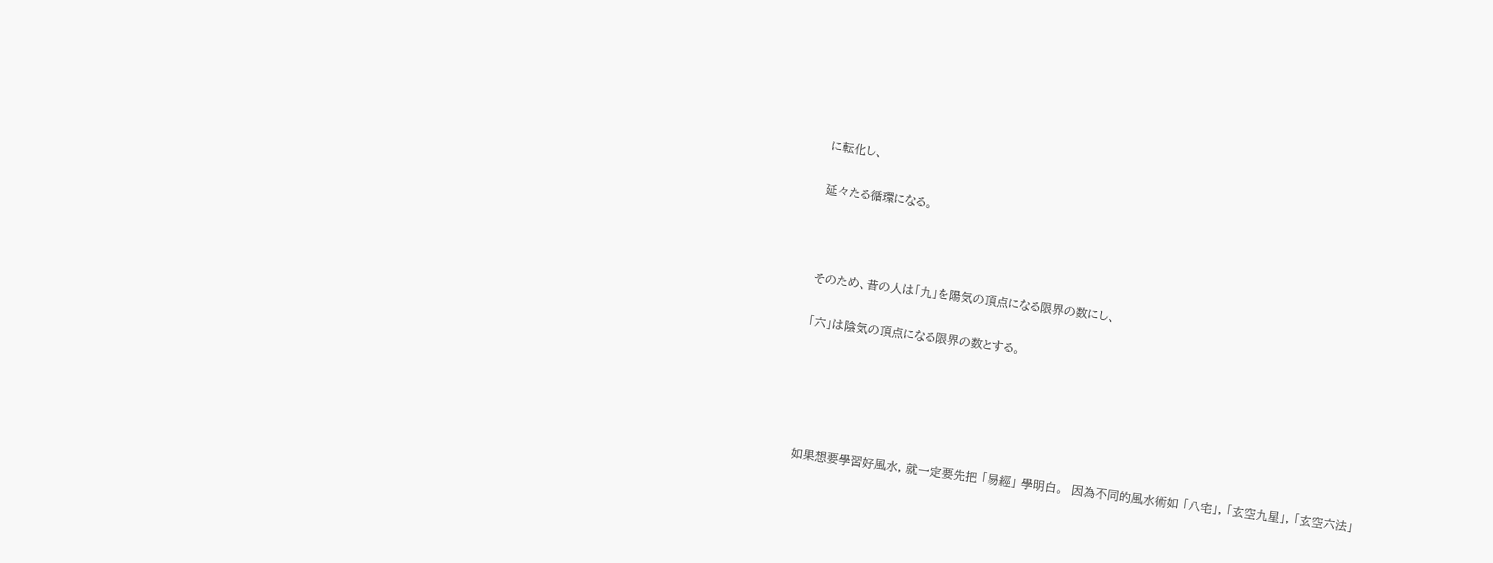に転化し、

延々たる循環になる。



そのため、昔の人は「九」を陽気の頂点になる限界の数にし、

「六」は陰気の頂点になる限界の数とする。





如果想要學習好風水, 就一定要先把 「易經」 學明白。  因為不同的風水術如 「八宅」, 「玄空九星」, 「玄空六法」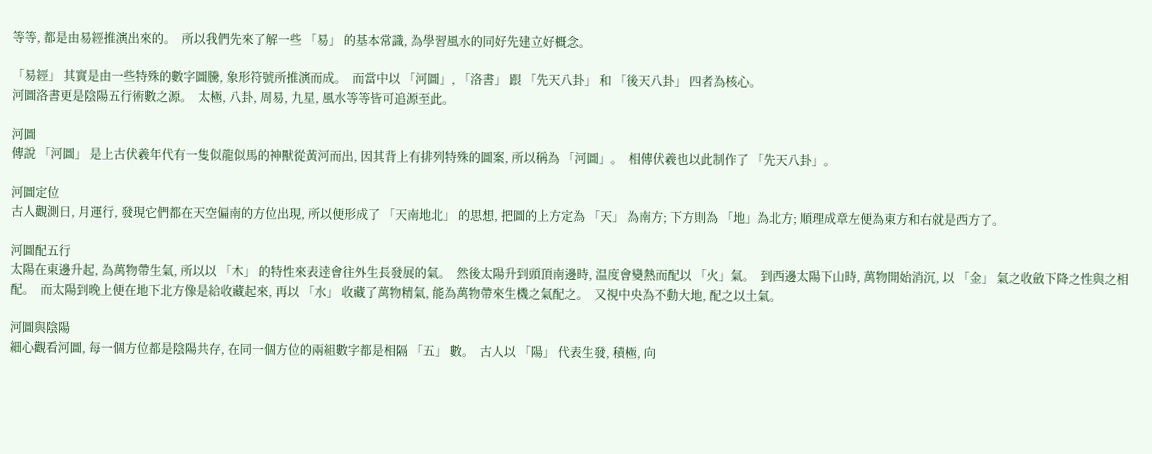等等, 都是由易經推演出來的。  所以我們先來了解一些 「易」 的基本常識, 為學習風水的同好先建立好概念。

「易經」 其實是由一些特殊的數字圖騰, 象形符號所推演而成。  而當中以 「河圖」, 「洛書」 跟 「先天八卦」 和 「後天八卦」 四者為核心。
河圖洛書更是陰陽五行術數之源。  太極, 八卦, 周易, 九星, 風水等等皆可追源至此。

河圖
傳說 「河圖」 是上古伏羲年代有一隻似龍似馬的神獸從黃河而出, 因其背上有排列特殊的圖案, 所以稱為 「河圖」。  相傳伏羲也以此制作了 「先天八卦」。

河圖定位
古人觀測日, 月運行, 發現它們都在天空偏南的方位出現, 所以便形成了 「天南地北」 的思想, 把圖的上方定為 「天」 為南方; 下方則為 「地」為北方; 順理成章左便為東方和右就是西方了。

河圖配五行
太陽在東邊升起, 為萬物帶生氣, 所以以 「木」 的特性來表逹會往外生長發展的氣。  然後太陽升到頭頂南邊時, 温度會變熱而配以 「火」氣。  到西邊太陽下山時, 萬物開始消沉, 以 「金」 氣之收斂下降之性與之相配。  而太陽到晚上便在地下北方像是給收藏起來, 再以 「水」 收藏了萬物精氣, 能為萬物帶來生機之氣配之。  又視中央為不動大地, 配之以土氣。

河圖與陰陽
細心觀看河圖, 每一個方位都是陰陽共存, 在同一個方位的兩組數字都是相隔 「五」 數。  古人以 「陽」 代表生發, 積極, 向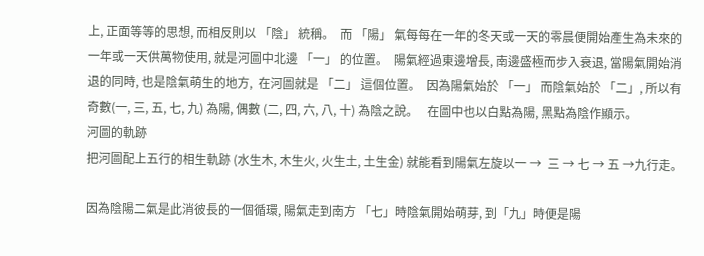上, 正面等等的思想, 而相反則以 「陰」 統稱。  而 「陽」 氣每每在一年的冬天或一天的零晨便開始產生為未來的一年或一天供萬物使用, 就是河圖中北邊 「一」 的位置。  陽氣經過東邊增長, 南邊盛極而步入衰退, 當陽氣開始消退的同時, 也是陰氣萌生的地方,  在河圖就是 「二」 這個位置。  因為陽氣始於 「一」 而陰氣始於 「二」, 所以有奇數(一, 三, 五, 七, 九) 為陽, 偶數 (二, 四, 六, 八, 十) 為陰之說。   在圖中也以白點為陽, 黑點為陰作顯示。
河圖的軌跡
把河圖配上五行的相生軌跡 (水生木, 木生火, 火生土, 土生金) 就能看到陽氣左旋以一 →  三 → 七 → 五 →九行走。

因為陰陽二氣是此消彼長的一個循環, 陽氣走到南方 「七」時陰氣開始萌芽, 到「九」時便是陽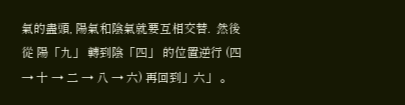氣的盡頭, 陽氣和陰氣就要互相交替.  然後從 陽「九」 轉到陰「四」 的位置逆行 (四 → 十 → 二 → 八 → 六) 再回到」六」 。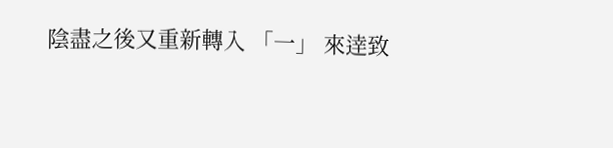陰盡之後又重新轉入 「一」 來逹致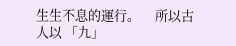生生不息的運行。     所以古人以 「九」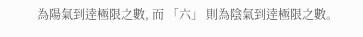為陽氣到逹極限之數, 而 「六」 則為陰氣到逹極限之數。